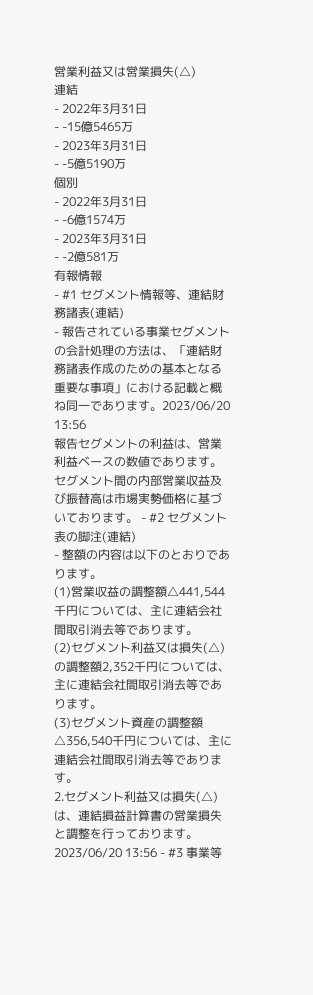営業利益又は営業損失(△)
連結
- 2022年3月31日
- -15億5465万
- 2023年3月31日
- -5億5190万
個別
- 2022年3月31日
- -6億1574万
- 2023年3月31日
- -2億581万
有報情報
- #1 セグメント情報等、連結財務諸表(連結)
- 報告されている事業セグメントの会計処理の方法は、「連結財務諸表作成のための基本となる重要な事項」における記載と概ね同一であります。2023/06/20 13:56
報告セグメントの利益は、営業利益ベースの数値であります。
セグメント間の内部営業収益及び振替高は市場実勢価格に基づいております。 - #2 セグメント表の脚注(連結)
- 整額の内容は以下のとおりであります。
(1)営業収益の調整額△441,544千円については、主に連結会社間取引消去等であります。
(2)セグメント利益又は損失(△)の調整額2,352千円については、主に連結会社間取引消去等であります。
(3)セグメント資産の調整額△356,540千円については、主に連結会社間取引消去等であります。
2.セグメント利益又は損失(△)は、連結損益計算書の営業損失と調整を行っております。2023/06/20 13:56 - #3 事業等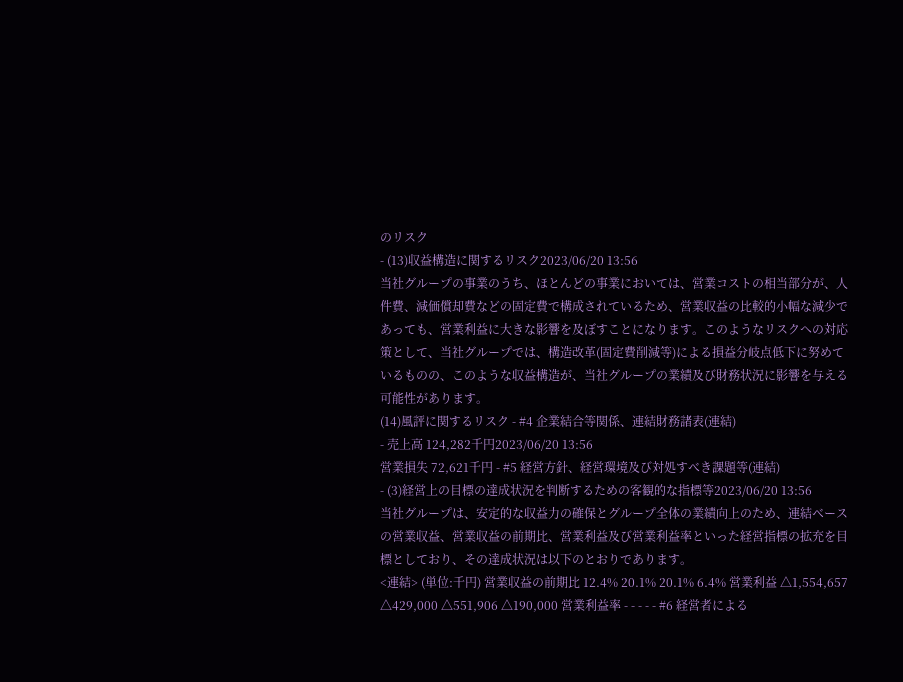のリスク
- (13)収益構造に関するリスク2023/06/20 13:56
当社グループの事業のうち、ほとんどの事業においては、営業コストの相当部分が、人件費、減価償却費などの固定費で構成されているため、営業収益の比較的小幅な減少であっても、営業利益に大きな影響を及ぼすことになります。このようなリスクへの対応策として、当社グループでは、構造改革(固定費削減等)による損益分岐点低下に努めているものの、このような収益構造が、当社グループの業績及び財務状況に影響を与える可能性があります。
(14)風評に関するリスク - #4 企業結合等関係、連結財務諸表(連結)
- 売上高 124,282千円2023/06/20 13:56
営業損失 72,621千円 - #5 経営方針、経営環境及び対処すべき課題等(連結)
- (3)経営上の目標の達成状況を判断するための客観的な指標等2023/06/20 13:56
当社グループは、安定的な収益力の確保とグループ全体の業績向上のため、連結ベースの営業収益、営業収益の前期比、営業利益及び営業利益率といった経営指標の拡充を目標としており、その達成状況は以下のとおりであります。
<連結> (単位:千円) 営業収益の前期比 12.4% 20.1% 20.1% 6.4% 営業利益 △1,554,657 △429,000 △551,906 △190,000 営業利益率 - - - - - #6 経営者による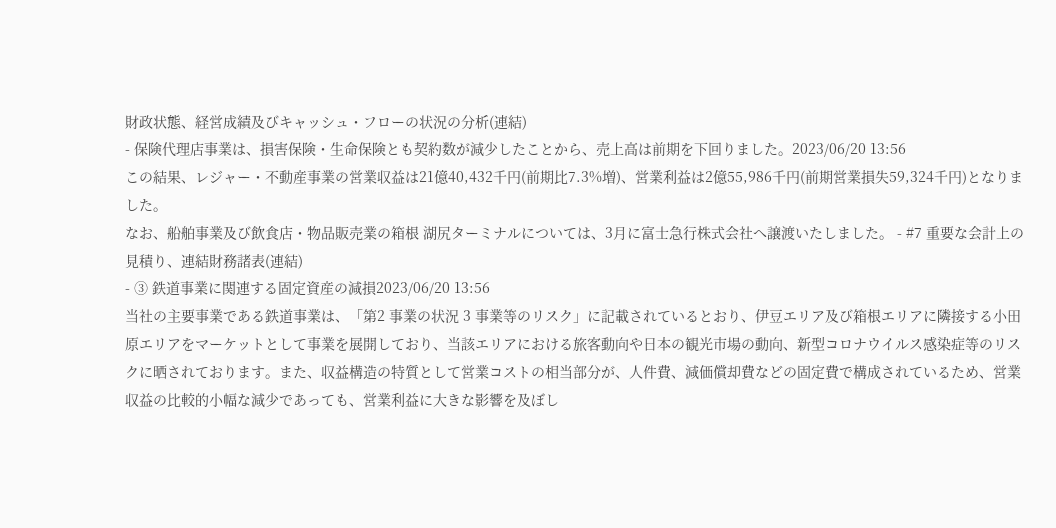財政状態、経営成績及びキャッシュ・フローの状況の分析(連結)
- 保険代理店事業は、損害保険・生命保険とも契約数が減少したことから、売上高は前期を下回りました。2023/06/20 13:56
この結果、レジャー・不動産事業の営業収益は21億40,432千円(前期比7.3%増)、営業利益は2億55,986千円(前期営業損失59,324千円)となりました。
なお、船舶事業及び飲食店・物品販売業の箱根 湖尻ターミナルについては、3月に富士急行株式会社へ譲渡いたしました。 - #7 重要な会計上の見積り、連結財務諸表(連結)
- ③ 鉄道事業に関連する固定資産の減損2023/06/20 13:56
当社の主要事業である鉄道事業は、「第2 事業の状況 3 事業等のリスク」に記載されているとおり、伊豆エリア及び箱根エリアに隣接する小田原エリアをマーケットとして事業を展開しており、当該エリアにおける旅客動向や日本の観光市場の動向、新型コロナウイルス感染症等のリスクに晒されております。また、収益構造の特質として営業コストの相当部分が、人件費、減価償却費などの固定費で構成されているため、営業収益の比較的小幅な減少であっても、営業利益に大きな影響を及ぼし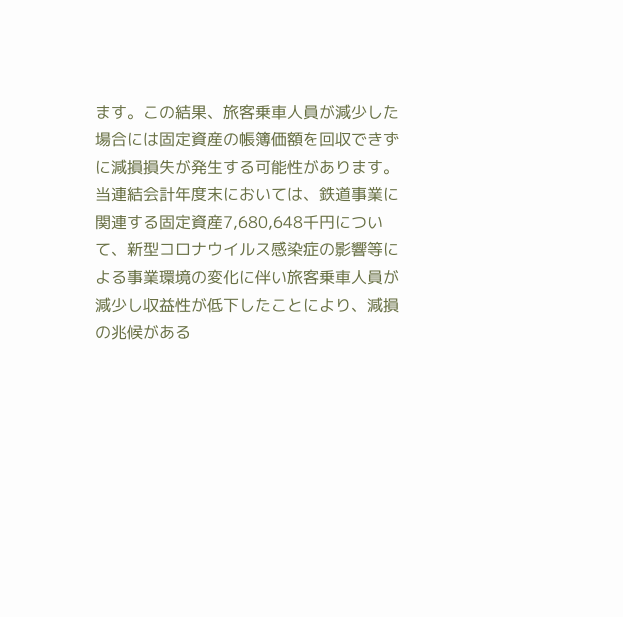ます。この結果、旅客乗車人員が減少した場合には固定資産の帳簿価額を回収できずに減損損失が発生する可能性があります。
当連結会計年度末においては、鉄道事業に関連する固定資産7,680,648千円について、新型コロナウイルス感染症の影響等による事業環境の変化に伴い旅客乗車人員が減少し収益性が低下したことにより、減損の兆候がある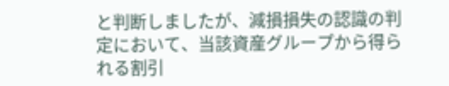と判断しましたが、減損損失の認識の判定において、当該資産グループから得られる割引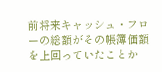前将来キャッシュ・フローの総額がその帳簿価額を上回っていたことか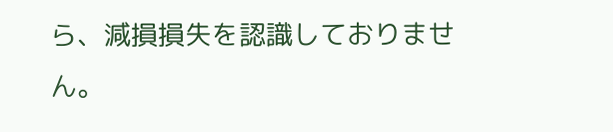ら、減損損失を認識しておりません。